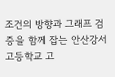조건의 방향과 그래프 검증을 함께 잡는 안산강서고등학교 고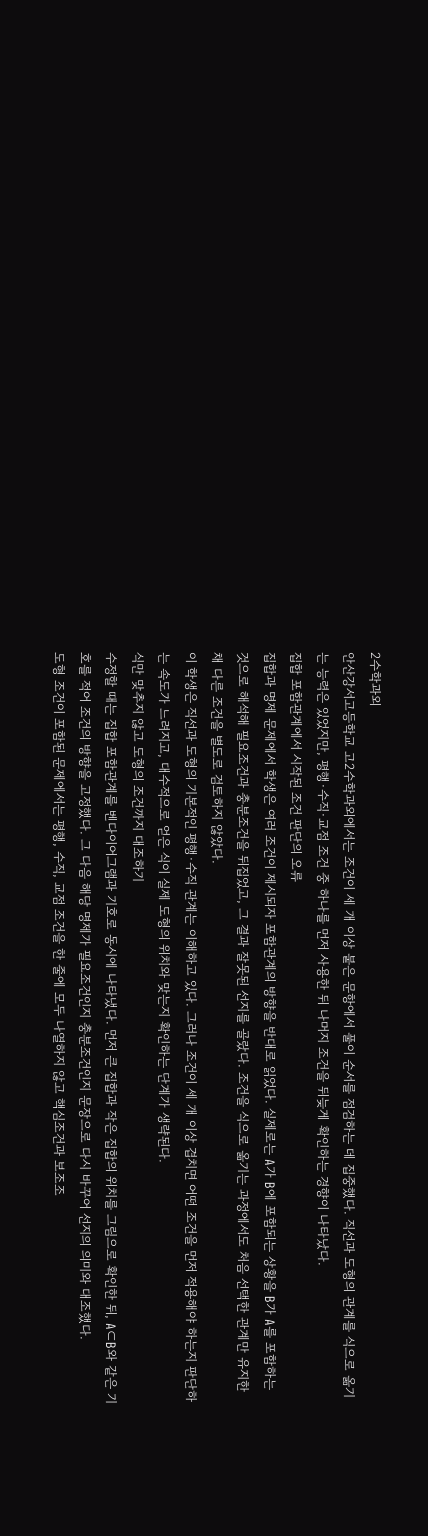2수학과외
안산강서고등학교 고2수학과외에서는 조건이 세 개 이상 붙은 문항에서 풀이 순서를 점검하는 데 집중했다. 직선과 도형의 관계를 식으로 옮기는 능력은 있었지만, 평행·수직·교점 조건 중 하나를 먼저 사용한 뒤 나머지 조건을 뒤늦게 확인하는 경향이 나타났다.
집합 포함관계에서 시작된 조건 판단의 오류
집합과 명제 문제에서 학생은 여러 조건이 제시되자 포함관계의 방향을 반대로 읽었다. 실제로는 A가 B에 포함되는 상황을 B가 A를 포함하는 것으로 해석해 필요조건과 충분조건을 뒤집었고, 그 결과 잘못된 선지를 골랐다. 조건을 식으로 옮기는 과정에서도 처음 선택한 관계만 유지한 채 다른 조건을 별도로 검토하지 않았다.
이 학생은 직선과 도형의 기본적인 평행·수직 관계는 이해하고 있다. 그러나 조건이 세 개 이상 겹치면 어떤 조건을 먼저 적용해야 하는지 판단하는 속도가 느려지고, 대수적으로 얻은 식이 실제 도형의 위치와 맞는지 확인하는 단계가 생략된다.
식만 맞추지 않고 도형의 조건까지 대조하기
수정할 때는 집합 포함관계를 벤다이어그램과 기호로 동시에 나타냈다. 먼저 큰 집합과 작은 집합의 위치를 그림으로 확인한 뒤, A⊂B와 같은 기호를 적어 조건의 방향을 고정했다. 그 다음 해당 명제가 필요조건인지 충분조건인지 문장으로 다시 바꾸어 선지의 의미와 대조했다.
도형 조건이 포함된 문제에서는 평행, 수직, 교점 조건을 한 줄에 모두 나열하지 않고 핵심조건과 보조조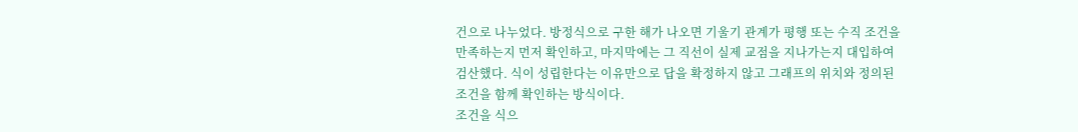건으로 나누었다. 방정식으로 구한 해가 나오면 기울기 관계가 평행 또는 수직 조건을 만족하는지 먼저 확인하고, 마지막에는 그 직선이 실제 교점을 지나가는지 대입하여 검산했다. 식이 성립한다는 이유만으로 답을 확정하지 않고 그래프의 위치와 정의된 조건을 함께 확인하는 방식이다.
조건을 식으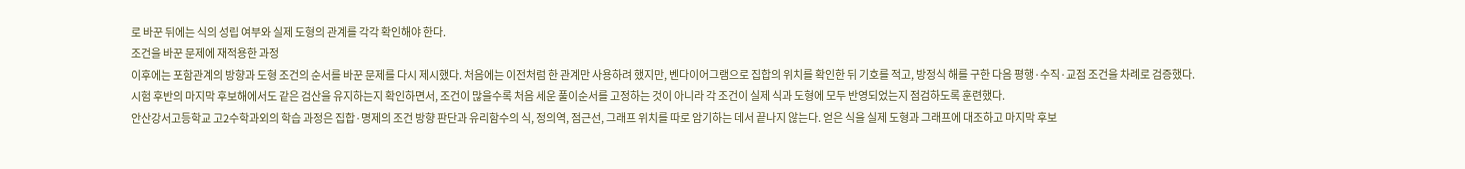로 바꾼 뒤에는 식의 성립 여부와 실제 도형의 관계를 각각 확인해야 한다.
조건을 바꾼 문제에 재적용한 과정
이후에는 포함관계의 방향과 도형 조건의 순서를 바꾼 문제를 다시 제시했다. 처음에는 이전처럼 한 관계만 사용하려 했지만, 벤다이어그램으로 집합의 위치를 확인한 뒤 기호를 적고, 방정식 해를 구한 다음 평행·수직·교점 조건을 차례로 검증했다.
시험 후반의 마지막 후보해에서도 같은 검산을 유지하는지 확인하면서, 조건이 많을수록 처음 세운 풀이순서를 고정하는 것이 아니라 각 조건이 실제 식과 도형에 모두 반영되었는지 점검하도록 훈련했다.
안산강서고등학교 고2수학과외의 학습 과정은 집합·명제의 조건 방향 판단과 유리함수의 식, 정의역, 점근선, 그래프 위치를 따로 암기하는 데서 끝나지 않는다. 얻은 식을 실제 도형과 그래프에 대조하고 마지막 후보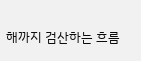해까지 검산하는 흐름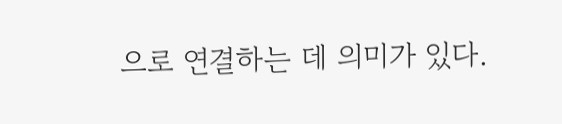으로 연결하는 데 의미가 있다.